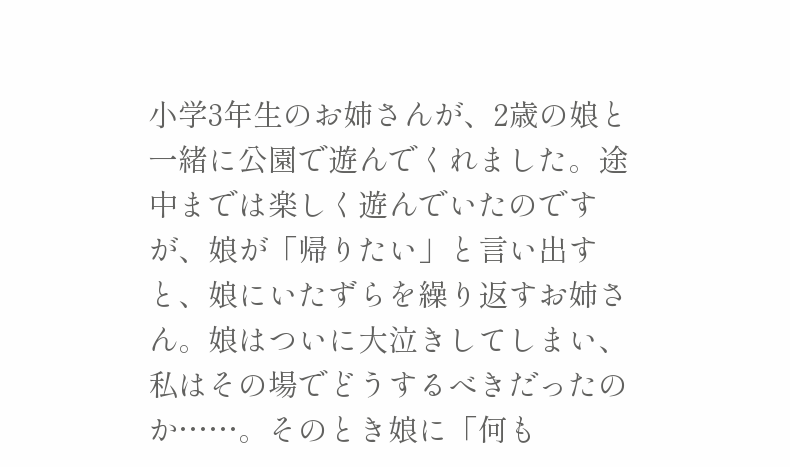小学3年生のお姉さんが、2歳の娘と一緒に公園で遊んでくれました。途中までは楽しく遊んでいたのですが、娘が「帰りたい」と言い出すと、娘にいたずらを繰り返すお姉さん。娘はついに大泣きしてしまい、私はその場でどうするべきだったのか……。そのとき娘に「何も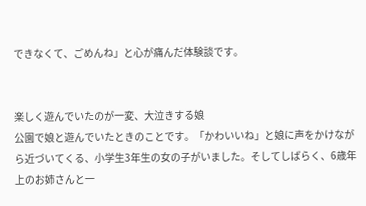できなくて、ごめんね」と心が痛んだ体験談です。


楽しく遊んでいたのが一変、大泣きする娘
公園で娘と遊んでいたときのことです。「かわいいね」と娘に声をかけながら近づいてくる、小学生3年生の女の子がいました。そしてしばらく、6歳年上のお姉さんと一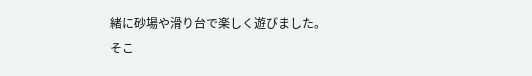緒に砂場や滑り台で楽しく遊びました。
そこ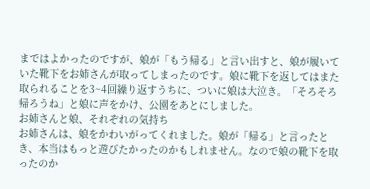まではよかったのですが、娘が「もう帰る」と言い出すと、娘が履いていた靴下をお姉さんが取ってしまったのです。娘に靴下を返してはまた取られることを3~4回繰り返すうちに、ついに娘は大泣き。「そろそろ帰ろうね」と娘に声をかけ、公園をあとにしました。
お姉さんと娘、それぞれの気持ち
お姉さんは、娘をかわいがってくれました。娘が「帰る」と言ったとき、本当はもっと遊びたかったのかもしれません。なので娘の靴下を取ったのか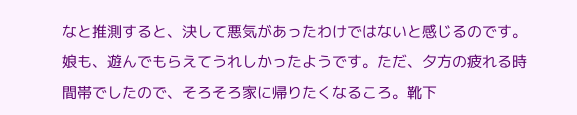なと推測すると、決して悪気があったわけではないと感じるのです。
娘も、遊んでもらえてうれしかったようです。ただ、夕方の疲れる時間帯でしたので、そろそろ家に帰りたくなるころ。靴下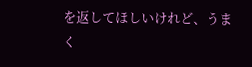を返してほしいけれど、うまく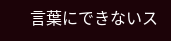言葉にできないス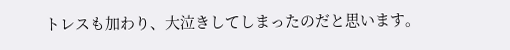トレスも加わり、大泣きしてしまったのだと思います。